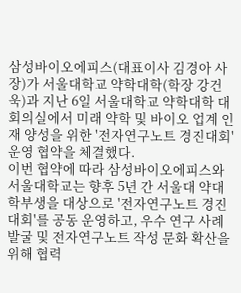삼성바이오에피스(대표이사 김경아 사장)가 서울대학교 약학대학(학장 강건욱)과 지난 6일 서울대학교 약학대학 대회의실에서 미래 약학 및 바이오 업계 인재 양성을 위한 '전자연구노트 경진대회' 운영 협약을 체결했다.
이번 협약에 따라 삼성바이오에피스와 서울대학교는 향후 5년 간 서울대 약대 학부생을 대상으로 '전자연구노트 경진대회'를 공동 운영하고, 우수 연구 사례 발굴 및 전자연구노트 작성 문화 확산을 위해 협력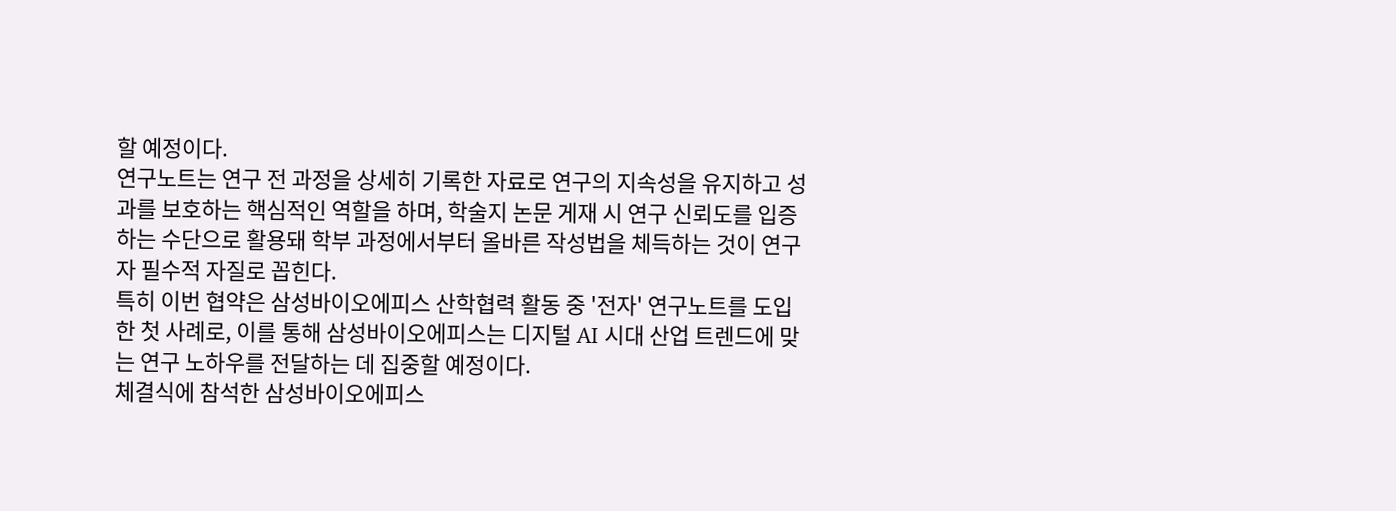할 예정이다.
연구노트는 연구 전 과정을 상세히 기록한 자료로 연구의 지속성을 유지하고 성과를 보호하는 핵심적인 역할을 하며, 학술지 논문 게재 시 연구 신뢰도를 입증하는 수단으로 활용돼 학부 과정에서부터 올바른 작성법을 체득하는 것이 연구자 필수적 자질로 꼽힌다.
특히 이번 협약은 삼성바이오에피스 산학협력 활동 중 '전자' 연구노트를 도입한 첫 사례로, 이를 통해 삼성바이오에피스는 디지털 AI 시대 산업 트렌드에 맞는 연구 노하우를 전달하는 데 집중할 예정이다.
체결식에 참석한 삼성바이오에피스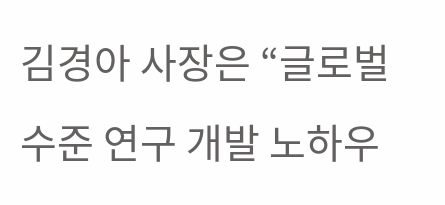김경아 사장은 “글로벌 수준 연구 개발 노하우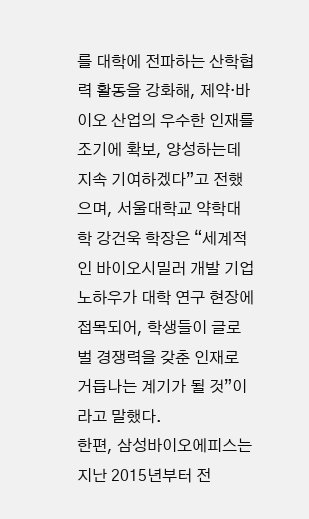를 대학에 전파하는 산학협력 활동을 강화해, 제약·바이오 산업의 우수한 인재를 조기에 확보, 양성하는데 지속 기여하겠다”고 전했으며, 서울대학교 약학대학 강건욱 학장은 “세계적인 바이오시밀러 개발 기업 노하우가 대학 연구 현장에 접목되어, 학생들이 글로벌 경쟁력을 갖춘 인재로 거듭나는 계기가 될 것”이라고 말했다.
한편, 삼성바이오에피스는 지난 2015년부터 전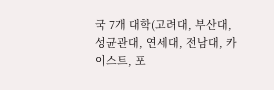국 7개 대학(고려대, 부산대, 성균관대, 연세대, 전남대, 카이스트, 포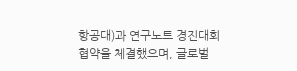항공대)과 연구노트 경진대회 협약을 체결했으며, 글로벌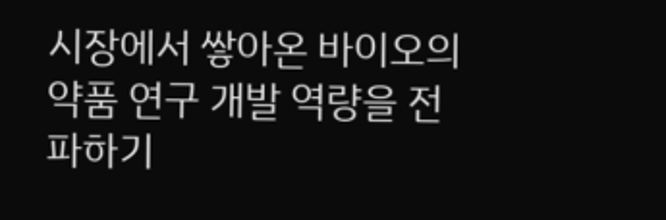시장에서 쌓아온 바이오의약품 연구 개발 역량을 전파하기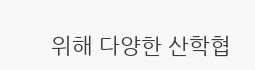위해 다양한 산학협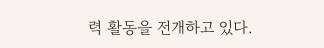력 활동을 전개하고 있다.